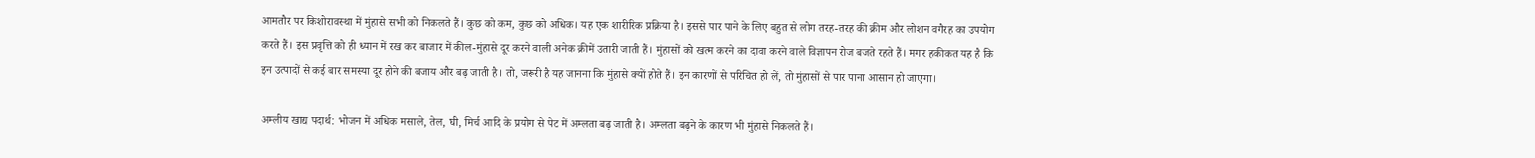आमतौर पर किशोरावस्था में मुंहासे सभी को निकलते हैं। कुछ को कम, कुछ को अधिक। यह एक शारीरिक प्रक्रिया है। इससे पार पाने के लिए बहुत से लोग तरह-तरह की क्रीम और लोशन वगैरह का उपयोग करते हैं। इस प्रवृत्ति को ही ध्यान में रख कर बाजार में कील-मुंहासे दूर करने वाली अनेक क्रीमें उतारी जाती हैं। मुंहासों को खत्म करने का दावा करने वाले विज्ञापन रोज बजते रहते हैं। मगर हकीकत यह है कि इन उत्पादों से कई बार समस्या दूर होने की बजाय और बढ़ जाती है। तो, जरूरी है यह जानना कि मुंहासे क्यों होते हैं। इन कारणों से परिचित हो लें, तो मुंहासों से पार पाना आसान हो जाएगा।

अम्लीय खाद्य पदार्थ: भोजन में अधिक मसाले, तेल, घी, मिर्च आदि के प्रयोग से पेट में अम्लता बढ़ जाती है। अम्लता बढ़ने के कारण भी मुंहासे निकलते हैं।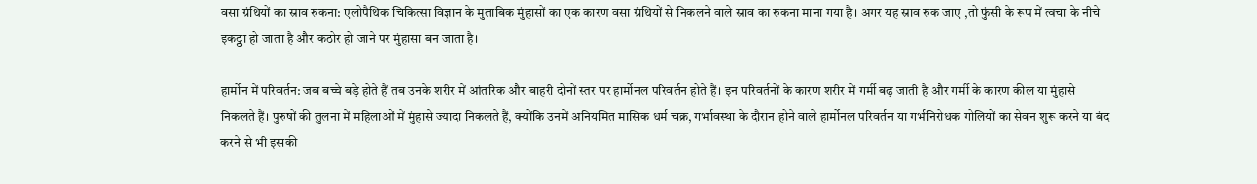वसा ग्रंथियों का स्राव रुकना: एलोपैथिक चिकित्सा विज्ञान के मुताबिक मुंहासों का एक कारण वसा ग्रंथियों से निकलने वाले स्राव का रुकना माना गया है। अगर यह स्राव रुक जाए ,तो फुंसी के रूप में त्वचा के नीचे इकट्ठा हो जाता है और कठोर हो जाने पर मुंहासा बन जाता है।

हार्मोन में परिवर्तन: जब बच्चे बड़े होते हैं तब उनके शरीर में आंतरिक और बाहरी दोनों स्तर पर हार्मोनल परिवर्तन होते हैं। इन परिवर्तनों के कारण शरीर में गर्मी बढ़ जाती है और गर्मी के कारण कील या मुंहासे निकलते हैं। पुरुषों की तुलना में महिलाओं में मुंहासे ज्यादा निकलते हैं, क्योंकि उनमें अनियमित मासिक धर्म चक्र, गर्भावस्था के दौरान होने वाले हार्मोनल परिवर्तन या गर्भनिरोधक गोलियों का सेवन शुरू करने या बंद करने से भी इसकी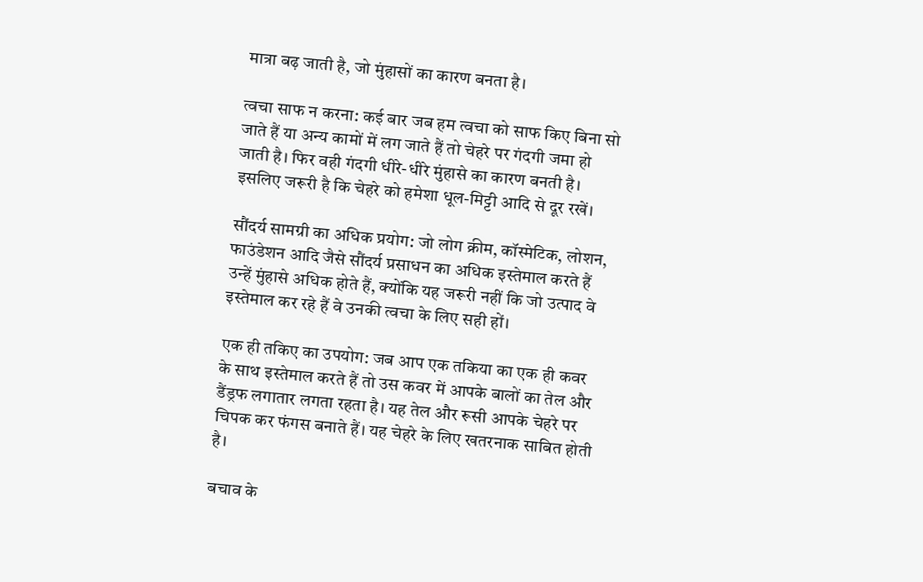मात्रा बढ़ जाती है, जो मुंहासों का कारण बनता है।

त्वचा साफ न करना: कई बार जब हम त्वचा को साफ किए बिना सो जाते हैं या अन्य कामों में लग जाते हैं तो चेहरे पर गंदगी जमा हो जाती है। फिर वही गंदगी धीरे-धीरे मुंहासे का कारण बनती है। इसलिए जरूरी है कि चेहरे को हमेशा धूल-मिट्टी आदि से दूर रखें।

सौंदर्य सामग्री का अधिक प्रयोग: जो लोग क्रीम, कॉस्मेटिक, लोशन, फाउंडेशन आदि जैसे सौंदर्य प्रसाधन का अधिक इस्तेमाल करते हैं उन्हें मुंहासे अधिक होते हैं, क्योंकि यह जरूरी नहीं कि जो उत्पाद वे इस्तेमाल कर रहे हैं वे उनकी त्वचा के लिए सही हों।

एक ही तकिए का उपयोग: जब आप एक तकिया का एक ही कवर के साथ इस्तेमाल करते हैं तो उस कवर में आपके बालों का तेल और डैंड्रफ लगातार लगता रहता है। यह तेल और रूसी आपके चेहरे पर चिपक कर फंगस बनाते हैं। यह चेहरे के लिए खतरनाक साबित होती है।

बचाव के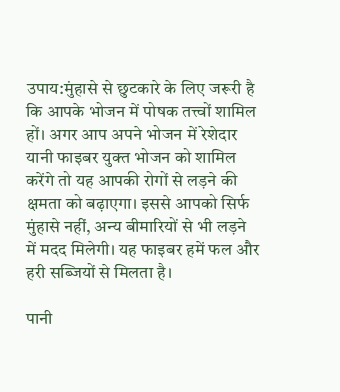उपाय:मुंहासे से छुटकारे के लिए जरूरी है कि आपके भोजन में पोषक तत्त्वों शामिल हों। अगर आप अपने भोजन में रेशेदार यानी फाइबर युक्त भोजन को शामिल करेंगे तो यह आपकी रोगों से लड़ने की क्षमता को बढ़ाएगा। इससे आपको सिर्फ मुंहासे नहीं, अन्य बीमारियों से भी लड़ने में मदद मिलेगी। यह फाइबर हमें फल और हरी सब्जियों से मिलता है।

पानी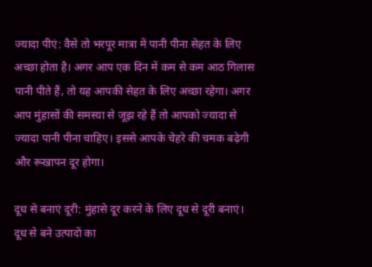ज्यादा पीएं: वैसे तो भरपूर मात्रा में पानी पीना सेहत के लिए अच्छा होता है। अगर आप एक दिन में कम से कम आठ गिलास पानी पीते हैं, तो यह आपकी सेहत के लिए अच्छा रहेगा। अगर आप मुंहासों की समस्या से जूझ रहे हैं तो आपको ज्यादा से ज्यादा पानी पीना चाहिए। इससे आपके चेहरे की चमक बढ़ेगी और रूखापन दूर होगा।

दूध से बनाएं दूरी: मुंहासे दूर करने के लिए दूध से दूरी बनाएं। दूध से बने उत्पादों का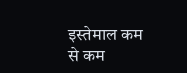इस्तेमाल कम से कम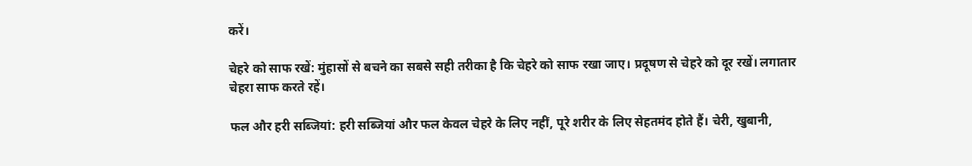करें।

चेहरे को साफ रखें: मुंहासों से बचने का सबसे सही तरीका है कि चेहरे को साफ रखा जाए। प्रदूषण से चेहरे को दूर रखें। लगातार चेहरा साफ करते रहें।

फल और हरी सब्जियां: हरी सब्जियां और फल केवल चेहरे के लिए नहीं, पूरे शरीर के लिए सेहतमंद होते हैं। चेरी, खुबानी,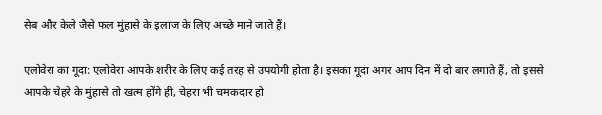सेब और केले जैसे फल मुंहासे के इलाज के लिए अच्छे माने जाते हैं।

एलोवेरा का गूदा: एलोवेरा आपके शरीर के लिए कई तरह से उपयोगी होता है। इसका गूदा अगर आप दिन में दो बार लगाते हैं, तो इससे आपके चेहरे के मुंहासे तो खत्म होंगे ही, चेहरा भी चमकदार हो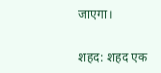जाएगा।

शहद: शहद एक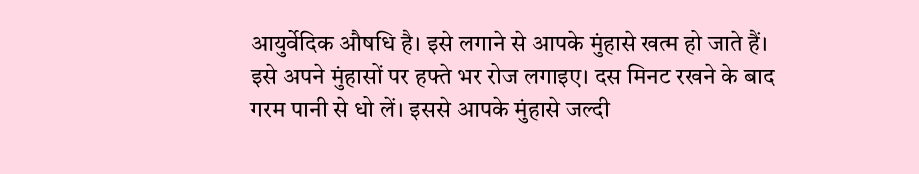आयुर्वेदिक औषधि है। इसे लगाने से आपके मुंहासे खत्म हो जाते हैं। इसे अपने मुंहासों पर हफ्ते भर रोज लगाइए। दस मिनट रखने के बाद गरम पानी से धो लें। इससे आपके मुंहासे जल्दी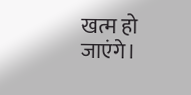खत्म हो जाएंगे।